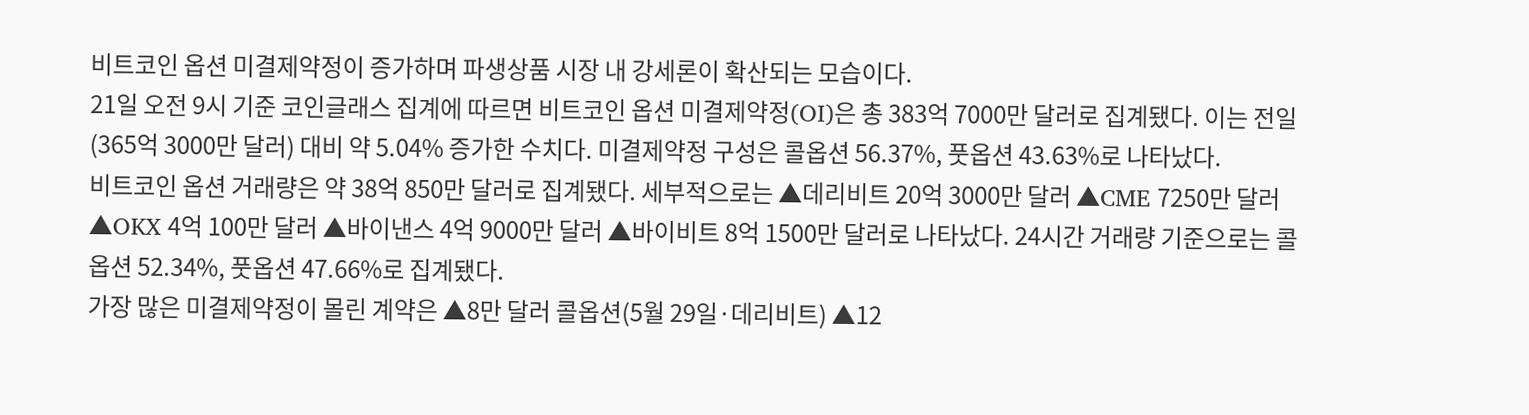비트코인 옵션 미결제약정이 증가하며 파생상품 시장 내 강세론이 확산되는 모습이다.
21일 오전 9시 기준 코인글래스 집계에 따르면 비트코인 옵션 미결제약정(OI)은 총 383억 7000만 달러로 집계됐다. 이는 전일(365억 3000만 달러) 대비 약 5.04% 증가한 수치다. 미결제약정 구성은 콜옵션 56.37%, 풋옵션 43.63%로 나타났다.
비트코인 옵션 거래량은 약 38억 850만 달러로 집계됐다. 세부적으로는 ▲데리비트 20억 3000만 달러 ▲CME 7250만 달러 ▲OKX 4억 100만 달러 ▲바이낸스 4억 9000만 달러 ▲바이비트 8억 1500만 달러로 나타났다. 24시간 거래량 기준으로는 콜옵션 52.34%, 풋옵션 47.66%로 집계됐다.
가장 많은 미결제약정이 몰린 계약은 ▲8만 달러 콜옵션(5월 29일·데리비트) ▲12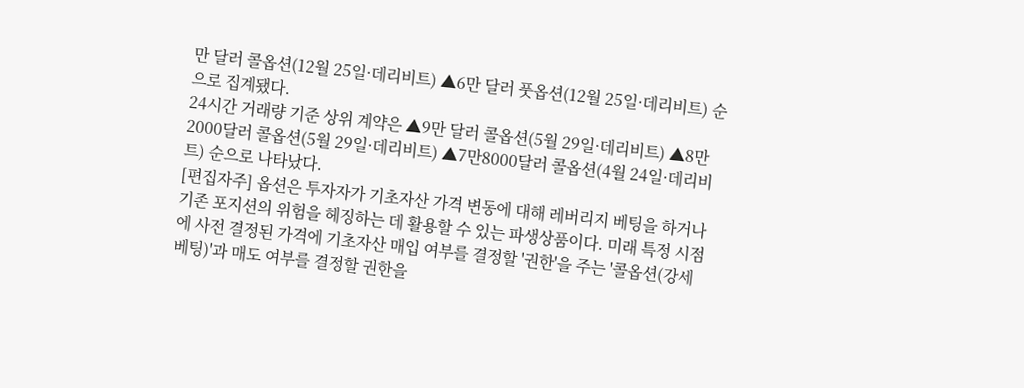만 달러 콜옵션(12월 25일·데리비트) ▲6만 달러 풋옵션(12월 25일·데리비트) 순으로 집계됐다.
24시간 거래량 기준 상위 계약은 ▲9만 달러 콜옵션(5월 29일·데리비트) ▲8만2000달러 콜옵션(5월 29일·데리비트) ▲7만8000달러 콜옵션(4월 24일·데리비트) 순으로 나타났다.
[편집자주] 옵션은 투자자가 기초자산 가격 변동에 대해 레버리지 베팅을 하거나 기존 포지션의 위험을 헤징하는 데 활용할 수 있는 파생상품이다. 미래 특정 시점에 사전 결정된 가격에 기초자산 매입 여부를 결정할 '권한'을 주는 '콜옵션(강세 베팅)'과 매도 여부를 결정할 권한을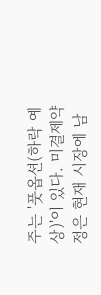주는 '풋옵션(하락 예상)'이 있다. 미결제약정은 현재 시장에 남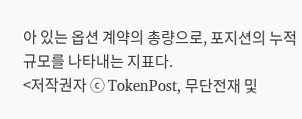아 있는 옵션 계약의 총량으로, 포지션의 누적 규모를 나타내는 지표다.
<저작권자 ⓒ TokenPost, 무단전재 및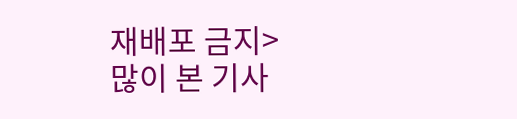재배포 금지>
많이 본 기사